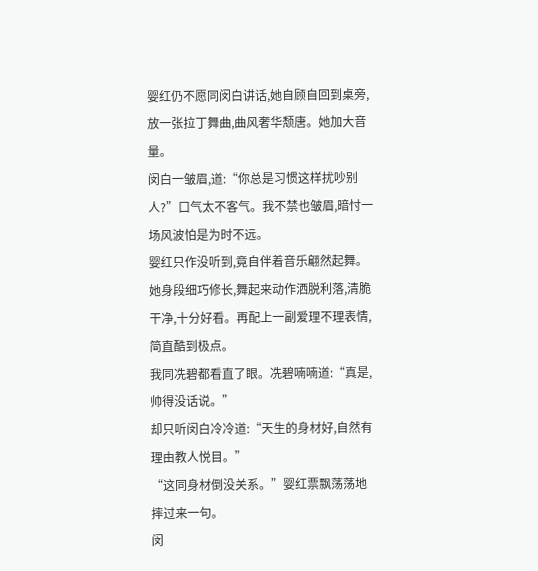婴红仍不愿同闵白讲话,她自顾自回到桌旁,放一张拉丁舞曲,曲风奢华颓唐。她加大音量。
闵白一皱眉,道:“你总是习惯这样扰吵别人?”口气太不客气。我不禁也皱眉,暗忖一场风波怕是为时不远。
婴红只作没听到,竟自伴着音乐翩然起舞。她身段细巧修长,舞起来动作洒脱利落,清脆干净,十分好看。再配上一副爱理不理表情,简直酷到极点。
我同冼碧都看直了眼。冼碧喃喃道:“真是,帅得没话说。”
却只听闵白冷冷道:“天生的身材好,自然有理由教人悦目。”
“这同身材倒没关系。”婴红票飘荡荡地摔过来一句。
闵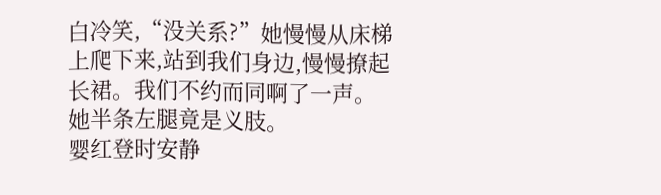白冷笑,“没关系?”她慢慢从床梯上爬下来,站到我们身边,慢慢撩起长裙。我们不约而同啊了一声。
她半条左腿竟是义肢。
婴红登时安静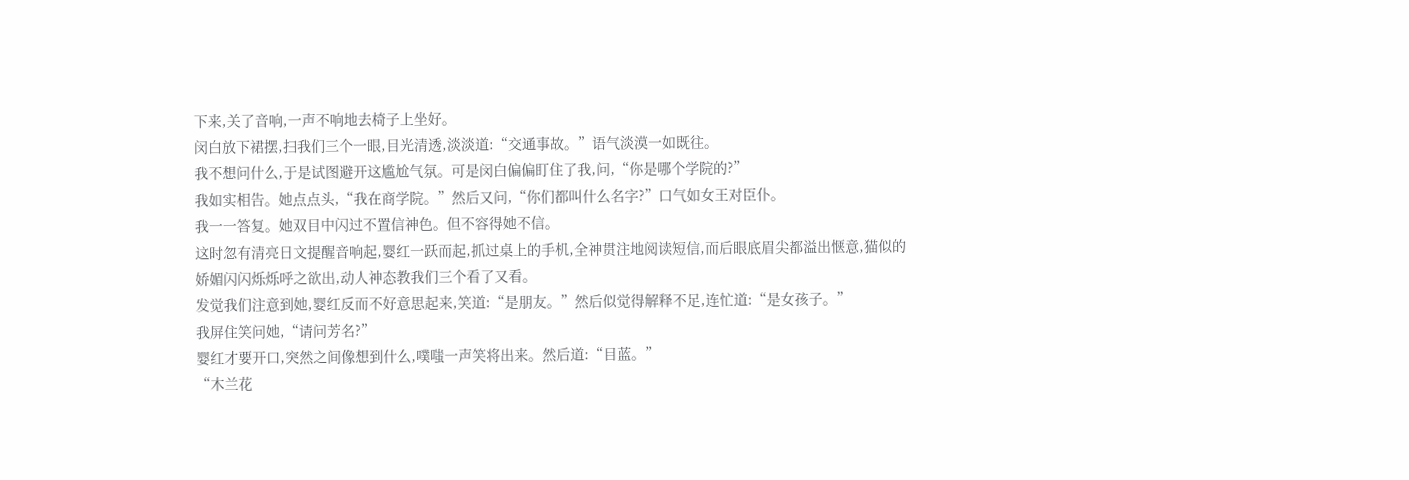下来,关了音响,一声不响地去椅子上坐好。
闵白放下裙摆,扫我们三个一眼,目光清透,淡淡道:“交通事故。”语气淡漠一如既往。
我不想问什么,于是试图避开这尴尬气氛。可是闵白偏偏盯住了我,问,“你是哪个学院的?”
我如实相告。她点点头,“我在商学院。”然后又问,“你们都叫什么名字?”口气如女王对臣仆。
我一一答复。她双目中闪过不置信神色。但不容得她不信。
这时忽有清亮日文提醒音响起,婴红一跃而起,抓过桌上的手机,全神贯注地阅读短信,而后眼底眉尖都溢出惬意,猫似的娇媚闪闪烁烁呼之欲出,动人神态教我们三个看了又看。
发觉我们注意到她,婴红反而不好意思起来,笑道:“是朋友。”然后似觉得解释不足,连忙道:“是女孩子。”
我屏住笑问她,“请问芳名?”
婴红才要开口,突然之间像想到什么,噗嗤一声笑将出来。然后道:“目蓝。”
“木兰花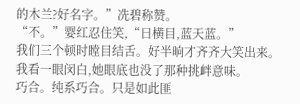的木兰?好名字。”冼碧称赞。
“不。”婴红忍住笑,“日横目,蓝天蓝。”
我们三个顿时瞠目结舌。好半晌才齐齐大笑出来。我看一眼闵白,她眼底也没了那种挑衅意味。
巧合。纯系巧合。只是如此匪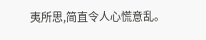夷所思,简直令人心慌意乱。